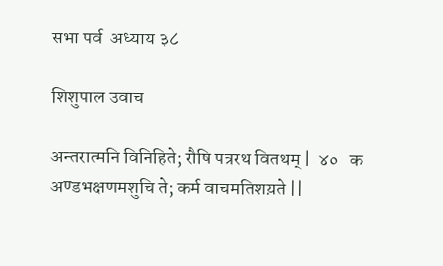सभा पर्व  अध्याय ३८

शिशुपाल उवाच

अन्तरात्मनि विनिहिते; रौषि पत्ररथ वितथम् |  ४०   क
अण्डभक्षणमशुचि ते; कर्म वाचमतिशय़ते ||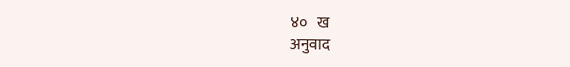४०   ख
अनुवाद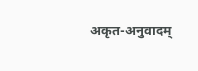अकृत-अनुवादम्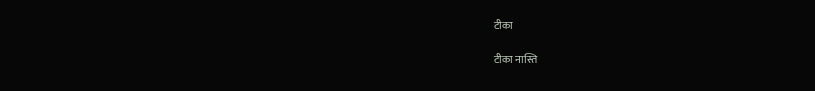टीका

टीका नास्ति